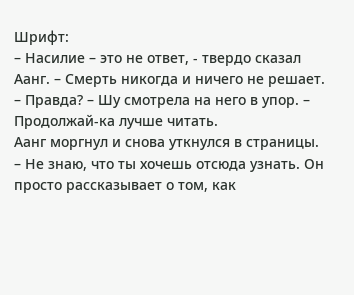Шрифт:
– Насилие – это не ответ, - твердо сказал Аанг. – Смерть никогда и ничего не решает.
– Правда? – Шу смотрела на него в упор. – Продолжай-ка лучше читать.
Аанг моргнул и снова уткнулся в страницы.
– Не знаю, что ты хочешь отсюда узнать. Он просто рассказывает о том, как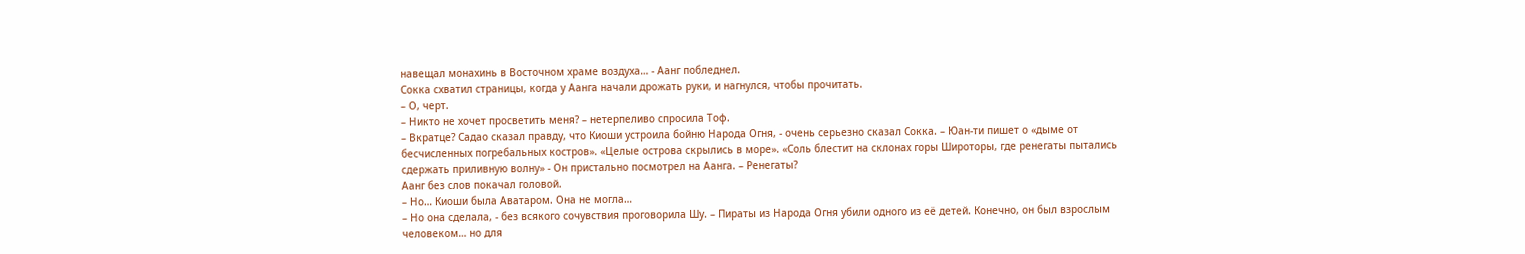навещал монахинь в Восточном храме воздуха… - Аанг побледнел.
Сокка схватил страницы, когда у Аанга начали дрожать руки, и нагнулся, чтобы прочитать.
– О, черт.
– Никто не хочет просветить меня? – нетерпеливо спросила Тоф.
– Вкратце? Садао сказал правду, что Киоши устроила бойню Народа Огня, - очень серьезно сказал Сокка. – Юан-ти пишет о «дыме от бесчисленных погребальных костров». «Целые острова скрылись в море». «Соль блестит на склонах горы Широторы, где ренегаты пытались сдержать приливную волну» - Он пристально посмотрел на Аанга. – Ренегаты?
Аанг без слов покачал головой.
– Но… Киоши была Аватаром. Она не могла…
– Но она сделала, - без всякого сочувствия проговорила Шу. – Пираты из Народа Огня убили одного из её детей. Конечно, он был взрослым человеком… но для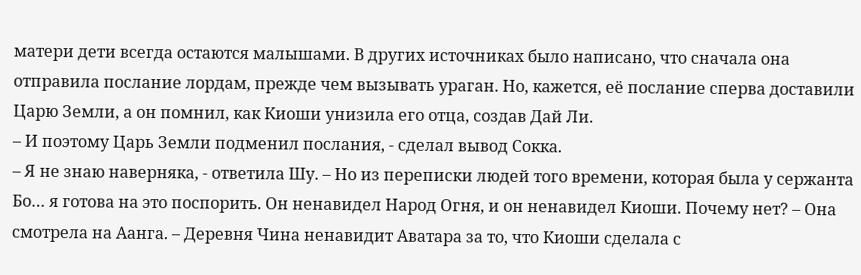матери дети всегда остаются малышами. В других источниках было написано, что сначала она отправила послание лордам, прежде чем вызывать ураган. Но, кажется, её послание сперва доставили Царю Земли, а он помнил, как Киоши унизила его отца, создав Дай Ли.
– И поэтому Царь Земли подменил послания, - сделал вывод Сокка.
– Я не знаю наверняка, - ответила Шу. – Но из переписки людей того времени, которая была у сержанта Бо… я готова на это поспорить. Он ненавидел Народ Огня, и он ненавидел Киоши. Почему нет? – Она смотрела на Аанга. – Деревня Чина ненавидит Аватара за то, что Киоши сделала с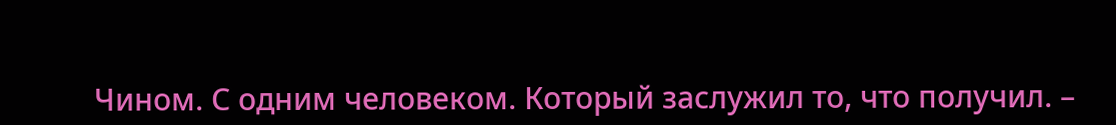Чином. С одним человеком. Который заслужил то, что получил. –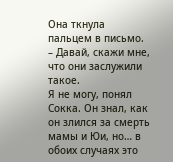Она ткнула пальцем в письмо. – Давай, скажи мне, что они заслужили такое.
Я не могу, понял Сокка. Он знал, как он злился за смерть мамы и Юи, но… в обоих случаях это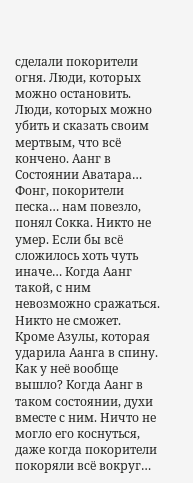сделали покорители огня. Люди, которых можно остановить. Люди, которых можно убить и сказать своим мертвым, что всё кончено. Аанг в Состоянии Аватара…
Фонг, покорители песка… нам повезло, понял Сокка. Никто не умер. Если бы всё сложилось хоть чуть иначе… Когда Аанг такой, с ним невозможно сражаться. Никто не сможет.
Кроме Азулы, которая ударила Аанга в спину.
Как у неё вообще вышло? Когда Аанг в таком состоянии, духи вместе с ним. Ничто не могло его коснуться, даже когда покорители покоряли всё вокруг…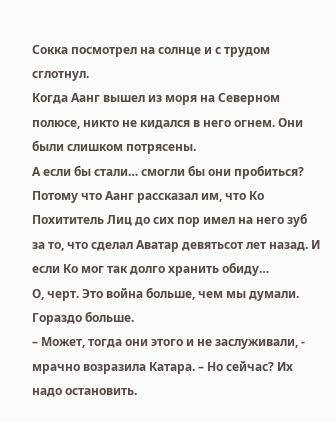Сокка посмотрел на солнце и с трудом сглотнул.
Когда Аанг вышел из моря на Северном полюсе, никто не кидался в него огнем. Они были слишком потрясены.
А если бы стали… смогли бы они пробиться?
Потому что Аанг рассказал им, что Ко Похититель Лиц до сих пор имел на него зуб за то, что сделал Аватар девятьсот лет назад. И если Ко мог так долго хранить обиду…
О, черт. Это война больше, чем мы думали. Гораздо больше.
– Может, тогда они этого и не заслуживали, - мрачно возразила Катара. – Но сейчас? Их надо остановить.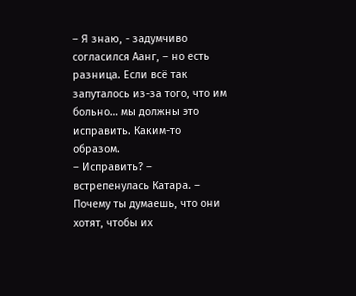– Я знаю, - задумчиво согласился Аанг, – но есть разница. Если всё так запуталось из-за того, что им больно… мы должны это исправить. Каким-то образом.
– Исправить? – встрепенулась Катара. – Почему ты думаешь, что они хотят, чтобы их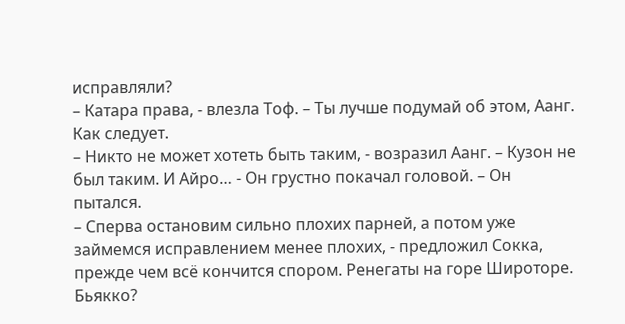исправляли?
– Катара права, - влезла Тоф. – Ты лучше подумай об этом, Аанг. Как следует.
– Никто не может хотеть быть таким, - возразил Аанг. – Кузон не был таким. И Айро… - Он грустно покачал головой. – Он пытался.
– Сперва остановим сильно плохих парней, а потом уже займемся исправлением менее плохих, - предложил Сокка, прежде чем всё кончится спором. Ренегаты на горе Широторе. Бьякко?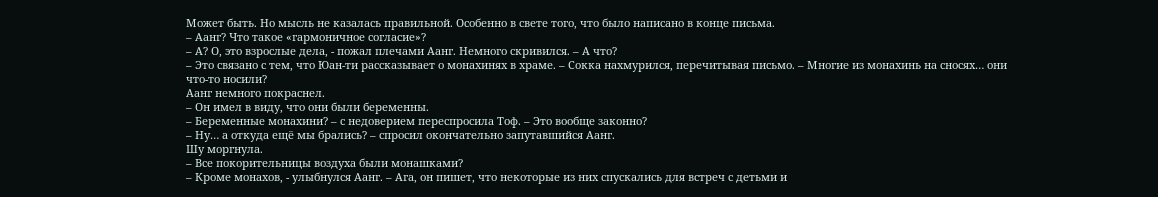Может быть. Но мысль не казалась правильной. Особенно в свете того, что было написано в конце письма.
– Аанг? Что такое «гармоничное согласие»?
– А? О, это взрослые дела, - пожал плечами Аанг. Немного скривился. – А что?
– Это связано с тем, что Юан-ти рассказывает о монахинях в храме. – Сокка нахмурился, перечитывая письмо. – Многие из монахинь на сносях… они что-то носили?
Аанг немного покраснел.
– Он имел в виду, что они были беременны.
– Беременные монахини? – с недоверием переспросила Тоф. – Это вообще законно?
– Ну… а откуда ещё мы брались? – спросил окончательно запутавшийся Аанг.
Шу моргнула.
– Все покорительницы воздуха были монашками?
– Кроме монахов, - улыбнулся Аанг. – Ага, он пишет, что некоторые из них спускались для встреч с детьми и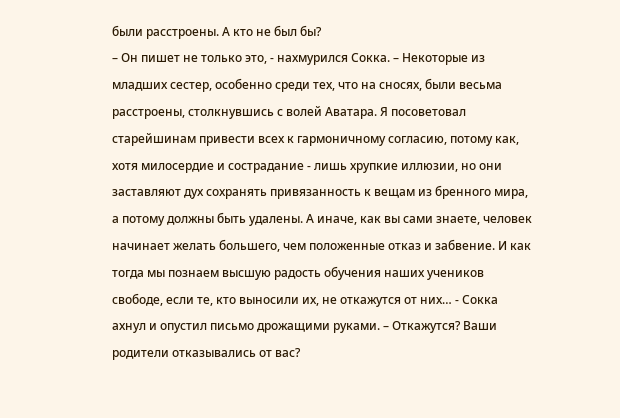были расстроены. А кто не был бы?
– Он пишет не только это, - нахмурился Сокка. – Некоторые из младших сестер, особенно среди тех, что на сносях, были весьма расстроены, столкнувшись с волей Аватара. Я посоветовал старейшинам привести всех к гармоничному согласию, потому как, хотя милосердие и сострадание - лишь хрупкие иллюзии, но они заставляют дух сохранять привязанность к вещам из бренного мира, а потому должны быть удалены. А иначе, как вы сами знаете, человек начинает желать большего, чем положенные отказ и забвение. И как тогда мы познаем высшую радость обучения наших учеников свободе, если те, кто выносили их, не откажутся от них… - Сокка ахнул и опустил письмо дрожащими руками. – Откажутся? Ваши родители отказывались от вас?